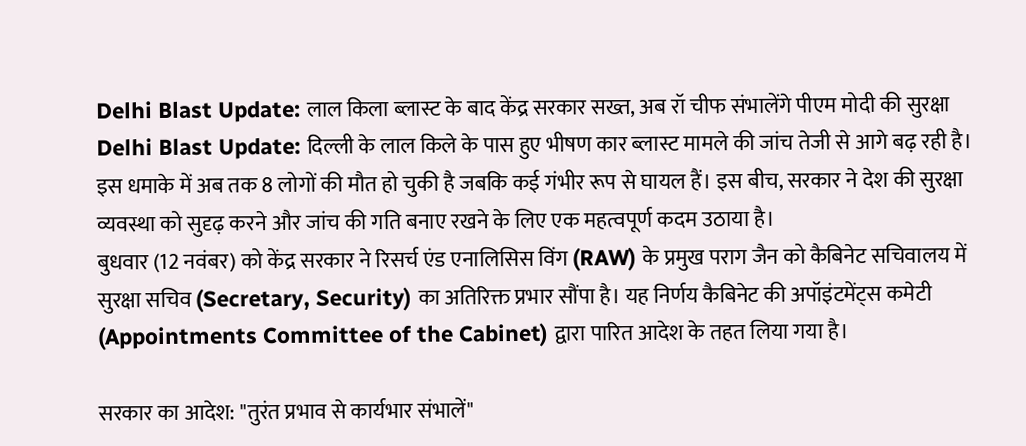Delhi Blast Update: लाल किला ब्लास्ट के बाद केंद्र सरकार सख्त, अब रॉ चीफ संभालेंगे पीएम मोदी की सुरक्षा
Delhi Blast Update: दिल्ली के लाल किले के पास हुए भीषण कार ब्लास्ट मामले की जांच तेजी से आगे बढ़ रही है। इस धमाके में अब तक 8 लोगों की मौत हो चुकी है जबकि कई गंभीर रूप से घायल हैं। इस बीच, सरकार ने देश की सुरक्षा व्यवस्था को सुदृढ़ करने और जांच की गति बनाए रखने के लिए एक महत्वपूर्ण कदम उठाया है।
बुधवार (12 नवंबर) को केंद्र सरकार ने रिसर्च एंड एनालिसिस विंग (RAW) के प्रमुख पराग जैन को कैबिनेट सचिवालय में सुरक्षा सचिव (Secretary, Security) का अतिरिक्त प्रभार सौंपा है। यह निर्णय कैबिनेट की अपॉइंटमेंट्स कमेटी (Appointments Committee of the Cabinet) द्वारा पारित आदेश के तहत लिया गया है।

सरकार का आदेश: "तुरंत प्रभाव से कार्यभार संभालें"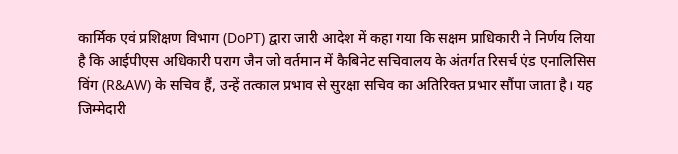कार्मिक एवं प्रशिक्षण विभाग (DoPT) द्वारा जारी आदेश में कहा गया कि सक्षम प्राधिकारी ने निर्णय लिया है कि आईपीएस अधिकारी पराग जैन जो वर्तमान में कैबिनेट सचिवालय के अंतर्गत रिसर्च एंड एनालिसिस विंग (R&AW) के सचिव हैं, उन्हें तत्काल प्रभाव से सुरक्षा सचिव का अतिरिक्त प्रभार सौंपा जाता है। यह जिम्मेदारी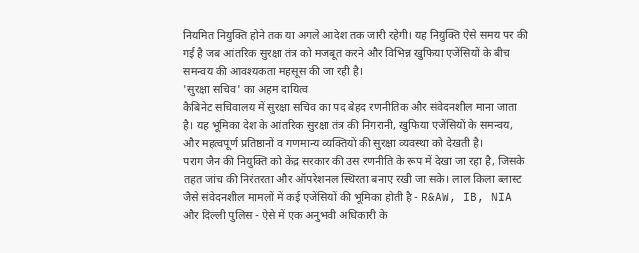नियमित नियुक्ति होने तक या अगले आदेश तक जारी रहेगी। यह नियुक्ति ऐसे समय पर की गई है जब आंतरिक सुरक्षा तंत्र को मजबूत करने और विभिन्न खुफिया एजेंसियों के बीच समन्वय की आवश्यकता महसूस की जा रही है।
'सुरक्षा सचिव' का अहम दायित्व
कैबिनेट सचिवालय में सुरक्षा सचिव का पद बेहद रणनीतिक और संवेदनशील माना जाता है। यह भूमिका देश के आंतरिक सुरक्षा तंत्र की निगरानी, खुफिया एजेंसियों के समन्वय, और महत्वपूर्ण प्रतिष्ठानों व गणमान्य व्यक्तियों की सुरक्षा व्यवस्था को देखती है।
पराग जैन की नियुक्ति को केंद्र सरकार की उस रणनीति के रूप में देखा जा रहा है, जिसके तहत जांच की निरंतरता और ऑपरेशनल स्थिरता बनाए रखी जा सके। लाल किला ब्लास्ट जैसे संवेदनशील मामलों में कई एजेंसियों की भूमिका होती है - R&AW, IB, NIA और दिल्ली पुलिस - ऐसे में एक अनुभवी अधिकारी के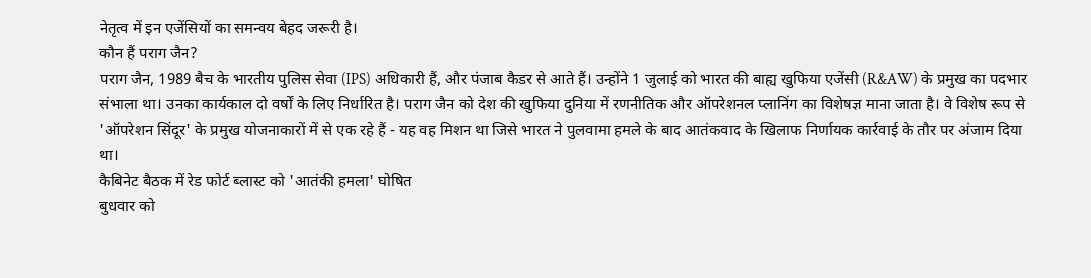नेतृत्व में इन एजेंसियों का समन्वय बेहद जरूरी है।
कौन हैं पराग जैन?
पराग जैन, 1989 बैच के भारतीय पुलिस सेवा (IPS) अधिकारी हैं, और पंजाब कैडर से आते हैं। उन्होंने 1 जुलाई को भारत की बाह्य खुफिया एजेंसी (R&AW) के प्रमुख का पदभार संभाला था। उनका कार्यकाल दो वर्षों के लिए निर्धारित है। पराग जैन को देश की खुफिया दुनिया में रणनीतिक और ऑपरेशनल प्लानिंग का विशेषज्ञ माना जाता है। वे विशेष रूप से 'ऑपरेशन सिंदूर' के प्रमुख योजनाकारों में से एक रहे हैं - यह वह मिशन था जिसे भारत ने पुलवामा हमले के बाद आतंकवाद के खिलाफ निर्णायक कार्रवाई के तौर पर अंजाम दिया था।
कैबिनेट बैठक में रेड फोर्ट ब्लास्ट को 'आतंकी हमला' घोषित
बुधवार को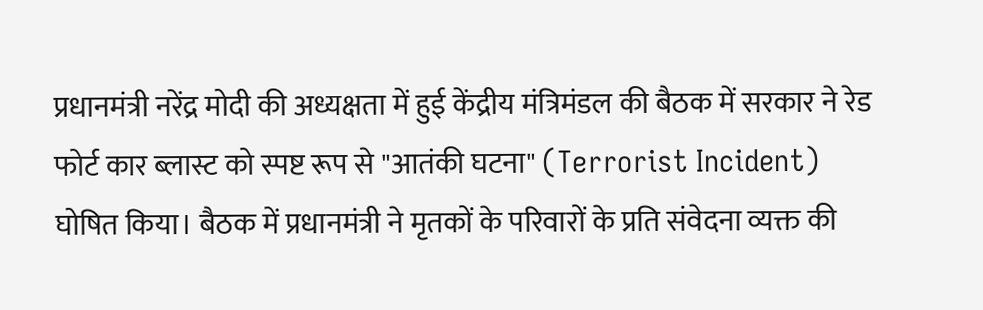प्रधानमंत्री नरेंद्र मोदी की अध्यक्षता में हुई केंद्रीय मंत्रिमंडल की बैठक में सरकार ने रेड फोर्ट कार ब्लास्ट को स्पष्ट रूप से "आतंकी घटना" (Terrorist Incident) घोषित किया। बैठक में प्रधानमंत्री ने मृतकों के परिवारों के प्रति संवेदना व्यक्त की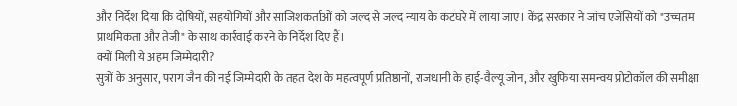और निर्देश दिया कि दोषियों, सहयोगियों और साजिशकर्ताओं को जल्द से जल्द न्याय के कटघरे में लाया जाए। केंद्र सरकार ने जांच एजेंसियों को "उच्चतम प्राथमिकता और तेजी" के साथ कार्रवाई करने के निर्देश दिए हैं।
क्यों मिली ये अहम जिम्मेदारी?
सुत्रों के अनुसार, पराग जैन की नई जिम्मेदारी के तहत देश के महत्वपूर्ण प्रतिष्ठानों, राजधानी के हाई-वैल्यू जोन, और खुफिया समन्वय प्रोटोकॉल की समीक्षा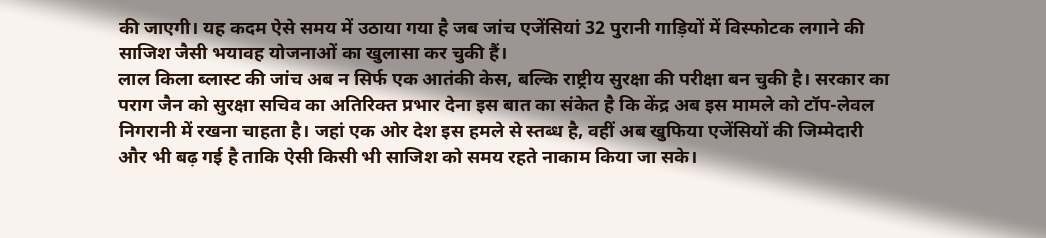की जाएगी। यह कदम ऐसे समय में उठाया गया है जब जांच एजेंसियां 32 पुरानी गाड़ियों में विस्फोटक लगाने की साजिश जैसी भयावह योजनाओं का खुलासा कर चुकी हैं।
लाल किला ब्लास्ट की जांच अब न सिर्फ एक आतंकी केस, बल्कि राष्ट्रीय सुरक्षा की परीक्षा बन चुकी है। सरकार का पराग जैन को सुरक्षा सचिव का अतिरिक्त प्रभार देना इस बात का संकेत है कि केंद्र अब इस मामले को टॉप-लेवल निगरानी में रखना चाहता है। जहां एक ओर देश इस हमले से स्तब्ध है, वहीं अब खुफिया एजेंसियों की जिम्मेदारी और भी बढ़ गई है ताकि ऐसी किसी भी साजिश को समय रहते नाकाम किया जा सके।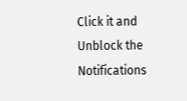Click it and Unblock the Notifications